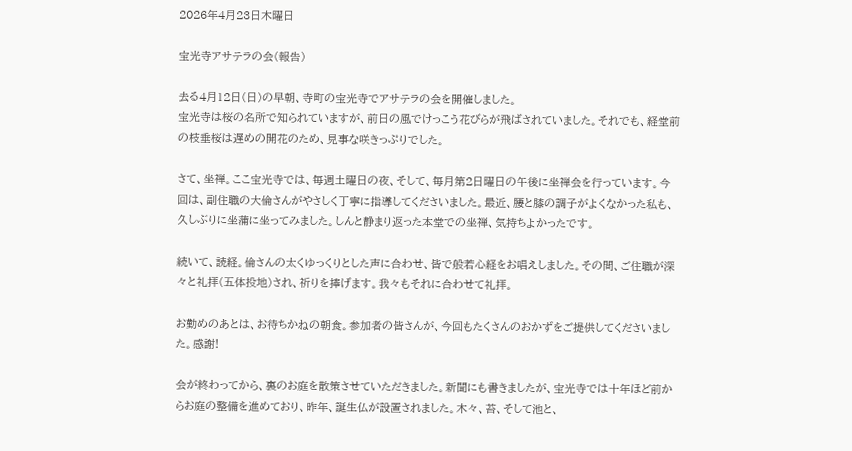2026年4月23日木曜日

宝光寺アサテラの会(報告)

去る4月12日(日)の早朝、寺町の宝光寺でアサテラの会を開催しました。
宝光寺は桜の名所で知られていますが、前日の風でけっこう花びらが飛ばされていました。それでも、経堂前の枝垂桜は遅めの開花のため、見事な咲きっぷりでした。

さて、坐禅。ここ宝光寺では、毎週土曜日の夜、そして、毎月第2日曜日の午後に坐禅会を行っています。今回は、副住職の大倫さんがやさしく丁寧に指導してくださいました。最近、腰と膝の調子がよくなかった私も、久しぶりに坐蒲に坐ってみました。しんと静まり返った本堂での坐禅、気持ちよかったです。

続いて、読経。倫さんの太くゆっくりとした声に合わせ、皆で般若心経をお唱えしました。その間、ご住職が深々と礼拝(五体投地)され、祈りを捧げます。我々もそれに合わせて礼拝。

お勤めのあとは、お待ちかねの朝食。参加者の皆さんが、今回もたくさんのおかずをご提供してくださいました。感謝!

会が終わってから、裏のお庭を散策させていただきました。新聞にも書きましたが、宝光寺では十年ほど前からお庭の整備を進めており、昨年、誕生仏が設置されました。木々、苔、そして池と、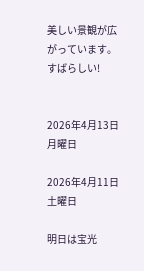美しい景観が広がっています。すばらしい!


2026年4月13日月曜日

2026年4月11日土曜日

明日は宝光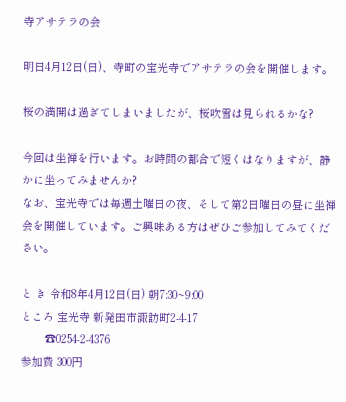寺アサテラの会

明日4月12日(日)、寺町の宝光寺でアサテラの会を開催します。

桜の満開は過ぎてしまいましたが、桜吹雪は見られるかな?

今回は坐禅を行います。お時間の都合で短くはなりますが、静かに坐ってみませんか?
なお、宝光寺では毎週土曜日の夜、そして第2日曜日の昼に坐禅会を開催しています。ご興味ある方はぜひご参加してみてください。

と き 令和8年4月12日(日) 朝7:30~9:00
ところ 宝光寺 新発田市諏訪町2-4-17
        ☎0254-2-4376
参加費 300円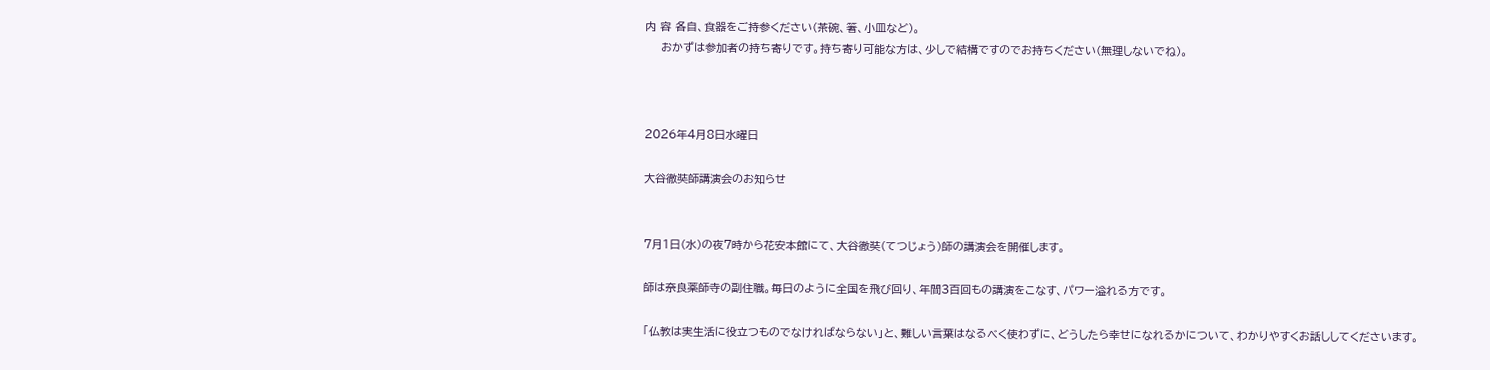内 容 各自、食器をご持参ください(茶碗、箸、小皿など)。
    おかずは参加者の持ち寄りです。持ち寄り可能な方は、少しで結構ですのでお持ちください(無理しないでね)。



2026年4月8日水曜日

大谷徹奘師講演会のお知らせ


7月1日(水)の夜7時から花安本館にて、大谷徹奘(てつじょう)師の講演会を開催します。

師は奈良薬師寺の副住職。毎日のように全国を飛び回り、年間3百回もの講演をこなす、パワー溢れる方です。

「仏教は実生活に役立つものでなければならない」と、難しい言葉はなるべく使わずに、どうしたら幸せになれるかについて、わかりやすくお話ししてくださいます。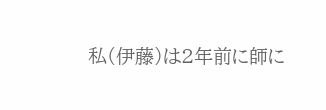私(伊藤)は2年前に師に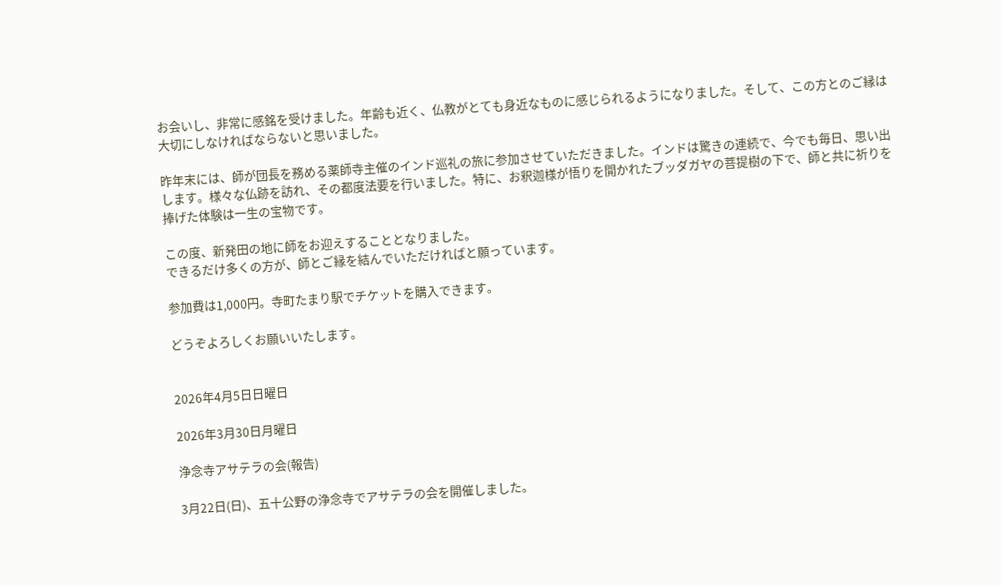お会いし、非常に感銘を受けました。年齢も近く、仏教がとても身近なものに感じられるようになりました。そして、この方とのご縁は大切にしなければならないと思いました。

昨年末には、師が団長を務める薬師寺主催のインド巡礼の旅に参加させていただきました。インドは驚きの連続で、今でも毎日、思い出します。様々な仏跡を訪れ、その都度法要を行いました。特に、お釈迦様が悟りを開かれたブッダガヤの菩提樹の下で、師と共に祈りを捧げた体験は一生の宝物です。

この度、新発田の地に師をお迎えすることとなりました。
できるだけ多くの方が、師とご縁を結んでいただければと願っています。

参加費は1,000円。寺町たまり駅でチケットを購入できます。

どうぞよろしくお願いいたします。


2026年4月5日日曜日

2026年3月30日月曜日

浄念寺アサテラの会(報告)

3月22日(日)、五十公野の浄念寺でアサテラの会を開催しました。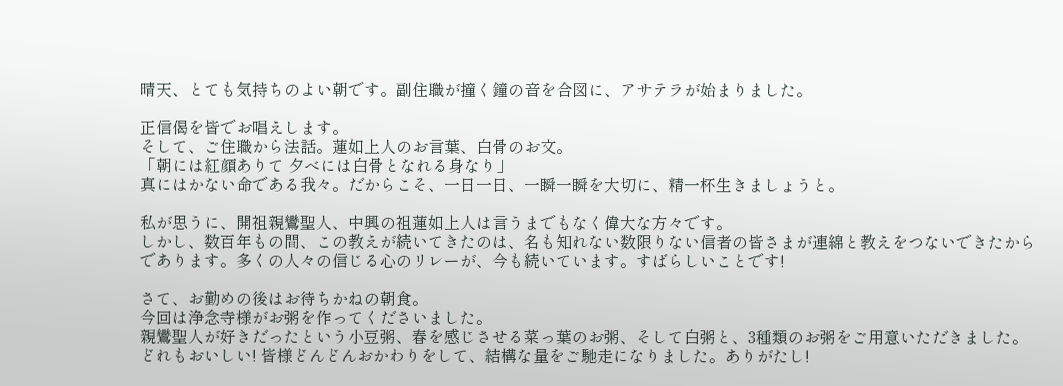晴天、とても気持ちのよい朝です。副住職が撞く鐘の音を合図に、アサテラが始まりました。

正信偈を皆でお唱えします。
そして、ご住職から法話。蓮如上人のお言葉、白骨のお文。
「朝には紅顔ありて 夕べには白骨となれる身なり」
真にはかない命である我々。だからこそ、一日一日、一瞬一瞬を大切に、精一杯生きましょうと。

私が思うに、開祖親鸞聖人、中興の祖蓮如上人は言うまでもなく偉大な方々です。
しかし、数百年もの間、この教えが続いてきたのは、名も知れない数限りない信者の皆さまが連綿と教えをつないできたからであります。多くの人々の信じる心のリレーが、今も続いています。すばらしいことです!

さて、お勤めの後はお待ちかねの朝食。
今回は浄念寺様がお粥を作ってくださいました。
親鸞聖人が好きだったという小豆粥、春を感じさせる菜っ葉のお粥、そして白粥と、3種類のお粥をご用意いただきました。どれもおいしい! 皆様どんどんおかわりをして、結構な量をご馳走になりました。ありがたし!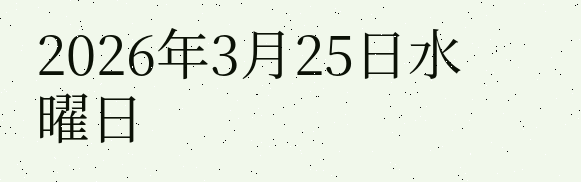2026年3月25日水曜日